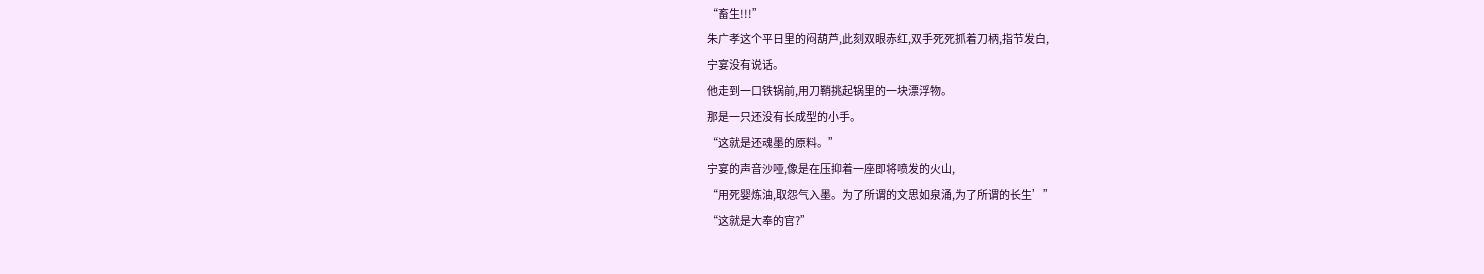“畜生!!!”
朱广孝这个平日里的闷葫芦,此刻双眼赤红,双手死死抓着刀柄,指节发白,
宁宴没有说话。
他走到一口铁锅前,用刀鞘挑起锅里的一块漂浮物。
那是一只还没有长成型的小手。
“这就是还魂墨的原料。”
宁宴的声音沙哑,像是在压抑着一座即将喷发的火山,
“用死婴炼油,取怨气入墨。为了所谓的文思如泉涌,为了所谓的长生’”
“这就是大奉的官?”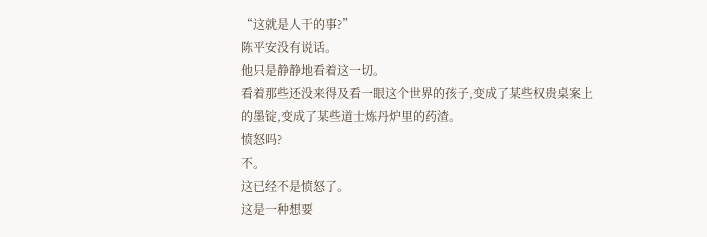“这就是人干的事?”
陈平安没有说话。
他只是静静地看着这一切。
看着那些还没来得及看一眼这个世界的孩子,变成了某些权贵桌案上的墨锭,变成了某些道士炼丹炉里的药渣。
愤怒吗?
不。
这已经不是愤怒了。
这是一种想要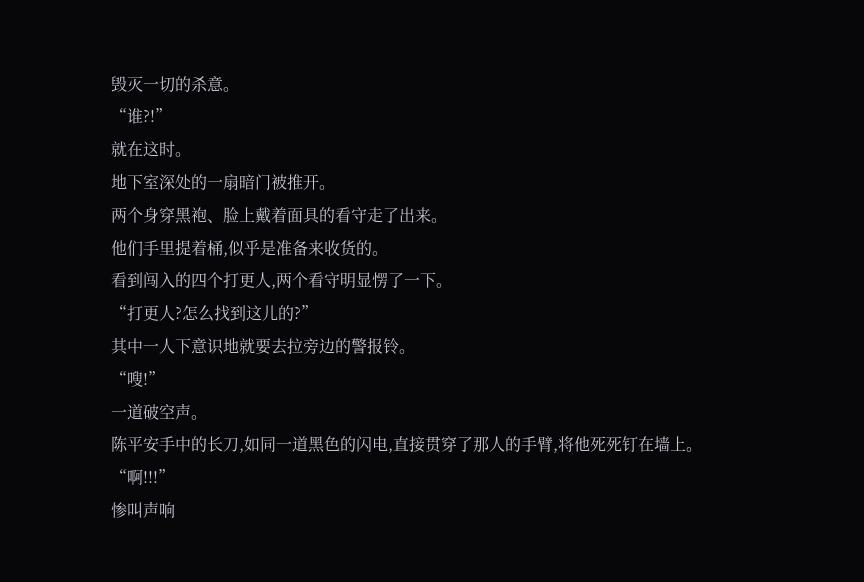毁灭一切的杀意。
“谁?!”
就在这时。
地下室深处的一扇暗门被推开。
两个身穿黑袍、脸上戴着面具的看守走了出来。
他们手里提着桶,似乎是准备来收货的。
看到闯入的四个打更人,两个看守明显愣了一下。
“打更人?怎么找到这儿的?”
其中一人下意识地就要去拉旁边的警报铃。
“嗖!”
一道破空声。
陈平安手中的长刀,如同一道黑色的闪电,直接贯穿了那人的手臂,将他死死钉在墙上。
“啊!!!”
惨叫声响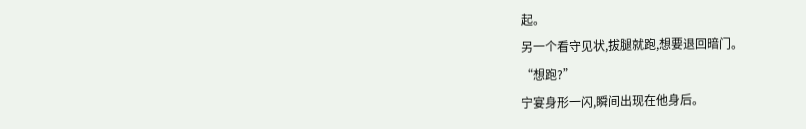起。
另一个看守见状,拔腿就跑,想要退回暗门。
“想跑?”
宁宴身形一闪,瞬间出现在他身后。